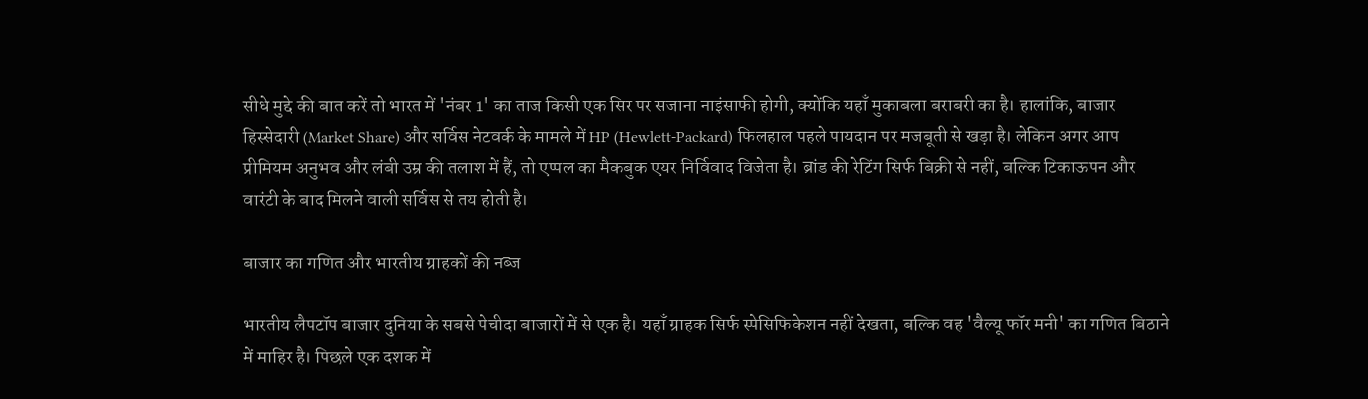सीधे मुद्दे की बात करें तो भारत में 'नंबर 1' का ताज किसी एक सिर पर सजाना नाइंसाफी होगी, क्योंकि यहाँ मुकाबला बराबरी का है। हालांकि, बाजार हिस्सेदारी (Market Share) और सर्विस नेटवर्क के मामले में HP (Hewlett-Packard) फिलहाल पहले पायदान पर मजबूती से खड़ा है। लेकिन अगर आप प्रीमियम अनुभव और लंबी उम्र की तलाश में हैं, तो एप्पल का मैकबुक एयर निर्विवाद विजेता है। ब्रांड की रेटिंग सिर्फ बिक्री से नहीं, बल्कि टिकाऊपन और वारंटी के बाद मिलने वाली सर्विस से तय होती है।

बाजार का गणित और भारतीय ग्राहकों की नब्ज

भारतीय लैपटॉप बाजार दुनिया के सबसे पेचीदा बाजारों में से एक है। यहाँ ग्राहक सिर्फ स्पेसिफिकेशन नहीं देखता, बल्कि वह 'वैल्यू फॉर मनी' का गणित बिठाने में माहिर है। पिछले एक दशक में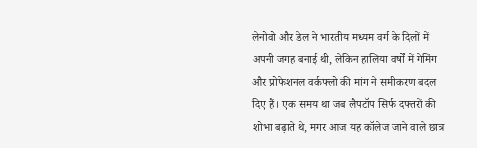लेनोवो और डेल ने भारतीय मध्यम वर्ग के दिलों में अपनी जगह बनाई थी, लेकिन हालिया वर्षों में गेमिंग और प्रोफेशनल वर्कफ्लो की मांग ने समीकरण बदल दिए हैं। एक समय था जब लैपटॉप सिर्फ दफ्तरों की शोभा बढ़ाते थे, मगर आज यह कॉलेज जाने वाले छात्र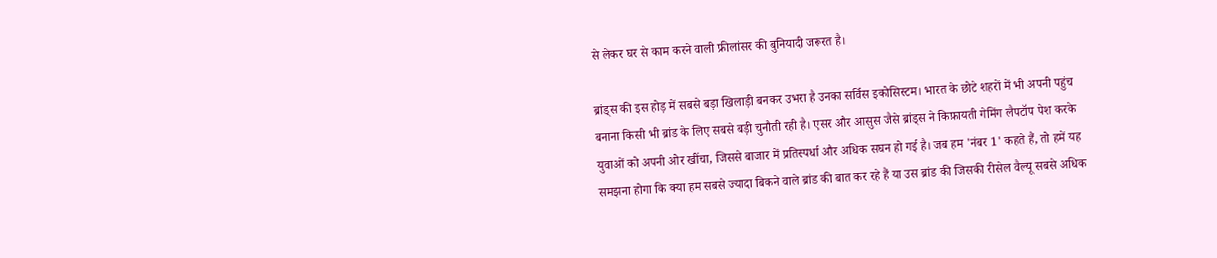से लेकर घर से काम करने वाली फ्रीलांसर की बुनियादी जरूरत है।

ब्रांड्स की इस होड़ में सबसे बड़ा खिलाड़ी बनकर उभरा है उनका सर्विस इकोसिस्टम। भारत के छोटे शहरों में भी अपनी पहुंच बनाना किसी भी ब्रांड के लिए सबसे बड़ी चुनौती रही है। एसर और आसुस जैसे ब्रांड्स ने किफ़ायती गेमिंग लैपटॉप पेश करके युवाओं को अपनी ओर खींचा, जिससे बाजार में प्रतिस्पर्धा और अधिक सघन हो गई है। जब हम 'नंबर 1' कहते हैं, तो हमें यह समझना होगा कि क्या हम सबसे ज्यादा बिकने वाले ब्रांड की बात कर रहे हैं या उस ब्रांड की जिसकी रीसेल वैल्यू सबसे अधिक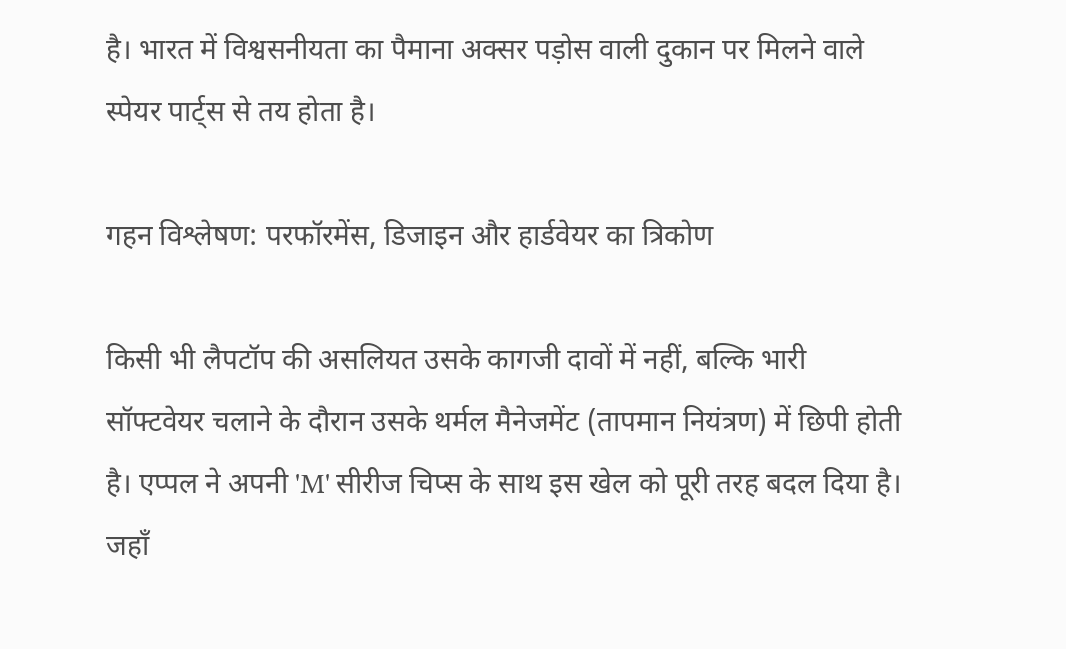है। भारत में विश्वसनीयता का पैमाना अक्सर पड़ोस वाली दुकान पर मिलने वाले स्पेयर पार्ट्स से तय होता है।

गहन विश्लेषण: परफॉरमेंस, डिजाइन और हार्डवेयर का त्रिकोण

किसी भी लैपटॉप की असलियत उसके कागजी दावों में नहीं, बल्कि भारी सॉफ्टवेयर चलाने के दौरान उसके थर्मल मैनेजमेंट (तापमान नियंत्रण) में छिपी होती है। एप्पल ने अपनी 'M' सीरीज चिप्स के साथ इस खेल को पूरी तरह बदल दिया है। जहाँ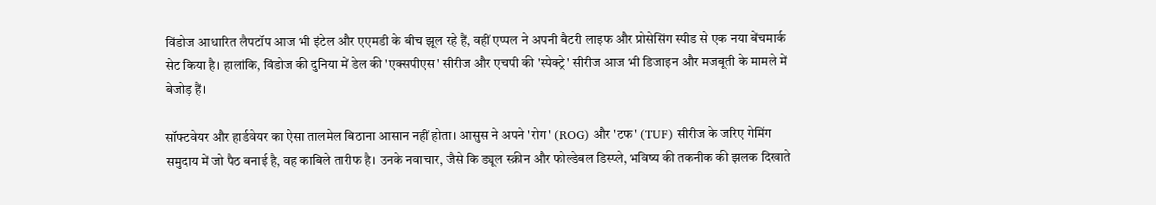विंडोज आधारित लैपटॉप आज भी इंटेल और एएमडी के बीच झूल रहे हैं, वहीं एप्पल ने अपनी बैटरी लाइफ और प्रोसेसिंग स्पीड से एक नया बेंचमार्क सेट किया है। हालांकि, विंडोज की दुनिया में डेल की 'एक्सपीएस' सीरीज और एचपी की 'स्पेक्ट्रे' सीरीज आज भी डिजाइन और मजबूती के मामले में बेजोड़ हैं।

सॉफ्टवेयर और हार्डवेयर का ऐसा तालमेल बिठाना आसान नहीं होता। आसुस ने अपने 'रोग' (ROG) और 'टफ' (TUF) सीरीज के जरिए गेमिंग समुदाय में जो पैठ बनाई है, वह काबिले तारीफ है। उनके नवाचार, जैसे कि ड्यूल स्क्रीन और फोल्डेबल डिस्प्ले, भविष्य की तकनीक की झलक दिखाते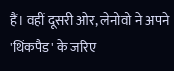हैं। वहीं दूसरी ओर, लेनोवो ने अपने 'थिंकपैड' के जरिए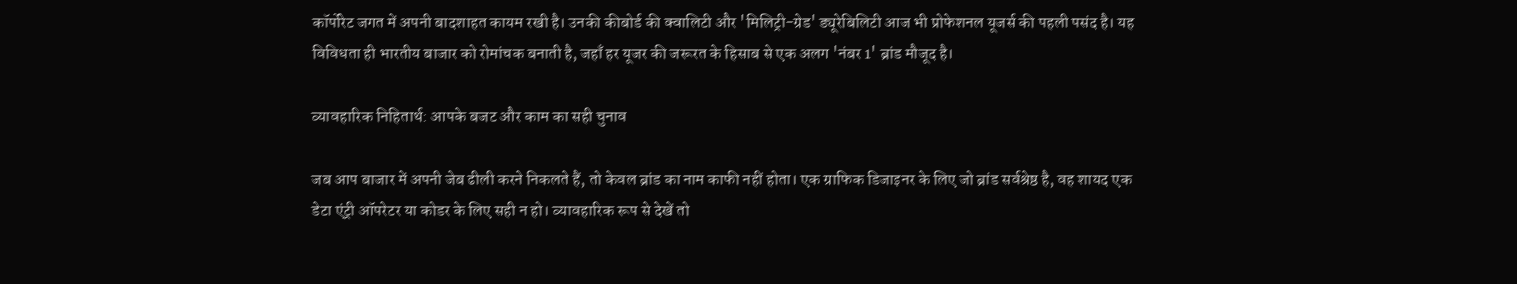कॉर्पोरेट जगत में अपनी बादशाहत कायम रखी है। उनकी कीबोर्ड की क्वालिटी और 'मिलिट्री-ग्रेड' ड्यूरेबिलिटी आज भी प्रोफेशनल यूजर्स की पहली पसंद है। यह विविधता ही भारतीय बाजार को रोमांचक बनाती है, जहाँ हर यूजर की जरूरत के हिसाब से एक अलग 'नंबर 1' ब्रांड मौजूद है।

व्यावहारिक निहितार्थ: आपके बजट और काम का सही चुनाव

जब आप बाजार में अपनी जेब ढीली करने निकलते हैं, तो केवल ब्रांड का नाम काफी नहीं होता। एक ग्राफिक डिजाइनर के लिए जो ब्रांड सर्वश्रेष्ठ है, वह शायद एक डेटा एंट्री ऑपरेटर या कोडर के लिए सही न हो। व्यावहारिक रूप से देखें तो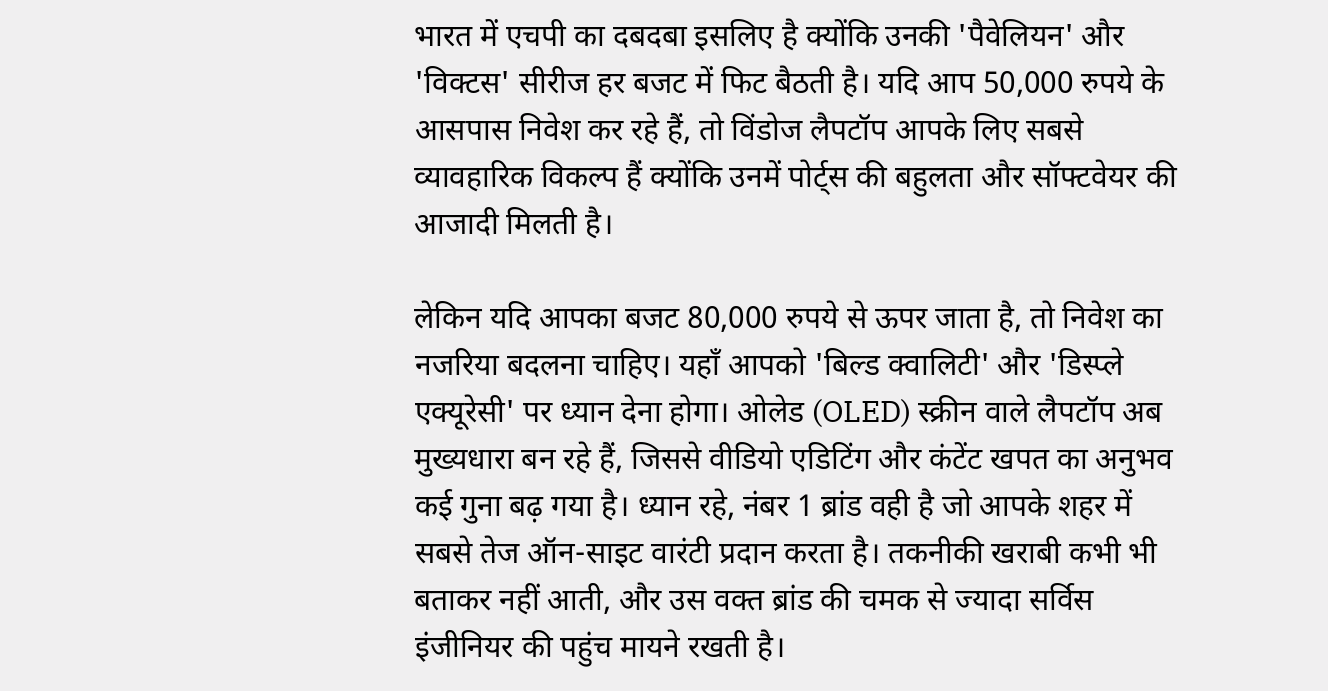भारत में एचपी का दबदबा इसलिए है क्योंकि उनकी 'पैवेलियन' और 'विक्टस' सीरीज हर बजट में फिट बैठती है। यदि आप 50,000 रुपये के आसपास निवेश कर रहे हैं, तो विंडोज लैपटॉप आपके लिए सबसे व्यावहारिक विकल्प हैं क्योंकि उनमें पोर्ट्स की बहुलता और सॉफ्टवेयर की आजादी मिलती है।

लेकिन यदि आपका बजट 80,000 रुपये से ऊपर जाता है, तो निवेश का नजरिया बदलना चाहिए। यहाँ आपको 'बिल्ड क्वालिटी' और 'डिस्प्ले एक्यूरेसी' पर ध्यान देना होगा। ओलेड (OLED) स्क्रीन वाले लैपटॉप अब मुख्यधारा बन रहे हैं, जिससे वीडियो एडिटिंग और कंटेंट खपत का अनुभव कई गुना बढ़ गया है। ध्यान रहे, नंबर 1 ब्रांड वही है जो आपके शहर में सबसे तेज ऑन-साइट वारंटी प्रदान करता है। तकनीकी खराबी कभी भी बताकर नहीं आती, और उस वक्त ब्रांड की चमक से ज्यादा सर्विस इंजीनियर की पहुंच मायने रखती है।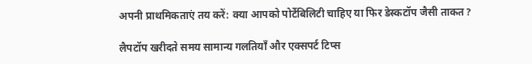अपनी प्राथमिकताएं तय करें: क्या आपको पोर्टेबिलिटी चाहिए या फिर डेस्कटॉप जैसी ताकत?

लैपटॉप खरीदते समय सामान्य गलतियाँ और एक्सपर्ट टिप्स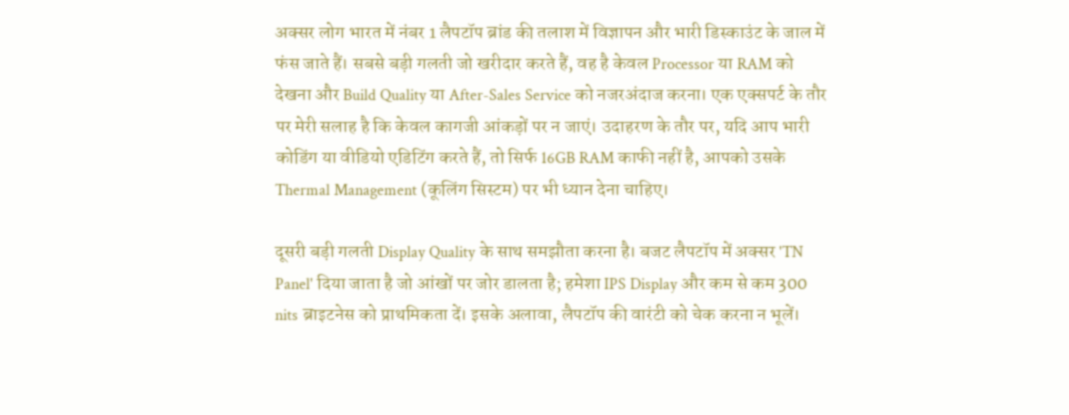अक्सर लोग भारत में नंबर 1 लैपटॉप ब्रांड की तलाश में विज्ञापन और भारी डिस्काउंट के जाल में फंस जाते हैं। सबसे बड़ी गलती जो खरीदार करते हैं, वह है केवल Processor या RAM को देखना और Build Quality या After-Sales Service को नजरअंदाज करना। एक एक्सपर्ट के तौर पर मेरी सलाह है कि केवल कागजी आंकड़ों पर न जाएं। उदाहरण के तौर पर, यदि आप भारी कोडिंग या वीडियो एडिटिंग करते हैं, तो सिर्फ 16GB RAM काफी नहीं है, आपको उसके Thermal Management (कूलिंग सिस्टम) पर भी ध्यान देना चाहिए।

दूसरी बड़ी गलती Display Quality के साथ समझौता करना है। बजट लैपटॉप में अक्सर 'TN Panel' दिया जाता है जो आंखों पर जोर डालता है; हमेशा IPS Display और कम से कम 300 nits ब्राइटनेस को प्राथमिकता दें। इसके अलावा, लैपटॉप की वारंटी को चेक करना न भूलें।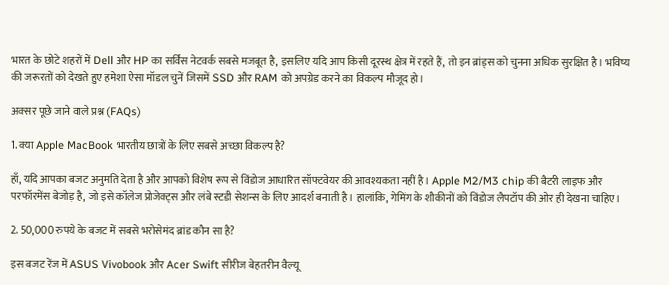भारत के छोटे शहरों में Dell और HP का सर्विस नेटवर्क सबसे मजबूत है, इसलिए यदि आप किसी दूरस्थ क्षेत्र में रहते हैं, तो इन ब्रांड्स को चुनना अधिक सुरक्षित है। भविष्य की जरूरतों को देखते हुए हमेशा ऐसा मॉडल चुनें जिसमें SSD और RAM को अपग्रेड करने का विकल्प मौजूद हो।

अक्सर पूछे जाने वाले प्रश्न (FAQs)

1. क्या Apple MacBook भारतीय छात्रों के लिए सबसे अच्छा विकल्प है?

हाँ, यदि आपका बजट अनुमति देता है और आपको विशेष रूप से विंडोज आधारित सॉफ्टवेयर की आवश्यकता नहीं है। Apple M2/M3 chip की बैटरी लाइफ और परफॉरमेंस बेजोड़ है, जो इसे कॉलेज प्रोजेक्ट्स और लंबे स्टडी सेशन्स के लिए आदर्श बनाती है। हालांकि, गेमिंग के शौकीनों को विंडोज लैपटॉप की ओर ही देखना चाहिए।

2. 50,000 रुपये के बजट में सबसे भरोसेमंद ब्रांड कौन सा है?

इस बजट रेंज में ASUS Vivobook और Acer Swift सीरीज बेहतरीन वैल्यू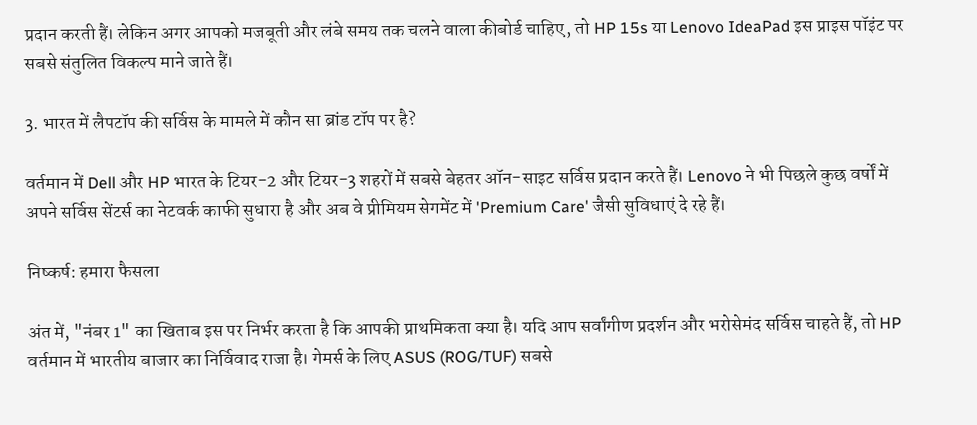प्रदान करती हैं। लेकिन अगर आपको मजबूती और लंबे समय तक चलने वाला कीबोर्ड चाहिए, तो HP 15s या Lenovo IdeaPad इस प्राइस पॉइंट पर सबसे संतुलित विकल्प माने जाते हैं।

3. भारत में लैपटॉप की सर्विस के मामले में कौन सा ब्रांड टॉप पर है?

वर्तमान में Dell और HP भारत के टियर-2 और टियर-3 शहरों में सबसे बेहतर ऑन-साइट सर्विस प्रदान करते हैं। Lenovo ने भी पिछले कुछ वर्षों में अपने सर्विस सेंटर्स का नेटवर्क काफी सुधारा है और अब वे प्रीमियम सेगमेंट में 'Premium Care' जैसी सुविधाएं दे रहे हैं।

निष्कर्ष: हमारा फैसला

अंत में, "नंबर 1" का खिताब इस पर निर्भर करता है कि आपकी प्राथमिकता क्या है। यदि आप सर्वांगीण प्रदर्शन और भरोसेमंद सर्विस चाहते हैं, तो HP वर्तमान में भारतीय बाजार का निर्विवाद राजा है। गेमर्स के लिए ASUS (ROG/TUF) सबसे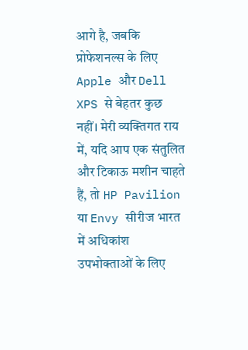आगे है, जबकि प्रोफेशनल्स के लिए Apple और Dell XPS से बेहतर कुछ नहीं। मेरी व्यक्तिगत राय में, यदि आप एक संतुलित और टिकाऊ मशीन चाहते हैं, तो HP Pavilion या Envy सीरीज भारत में अधिकांश उपभोक्ताओं के लिए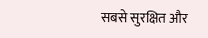सबसे सुरक्षित और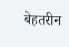बेहतरीन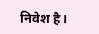निवेश है।